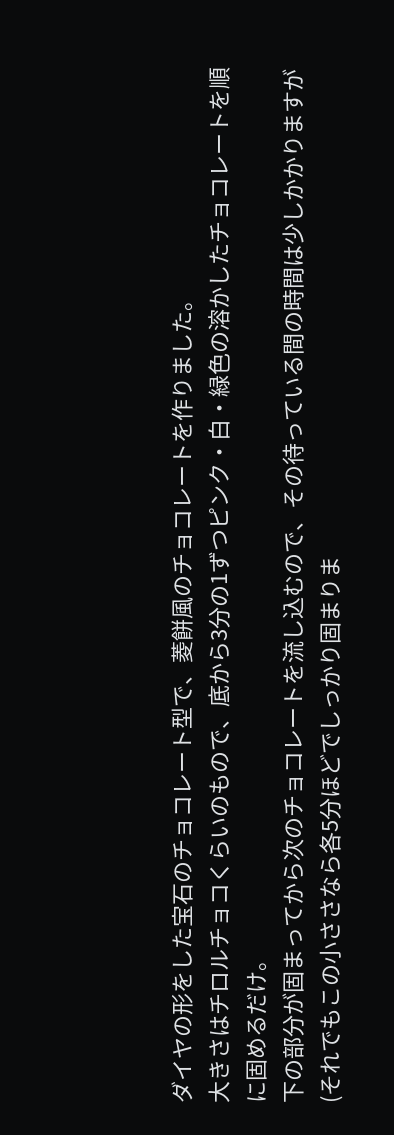ダイヤの形をした宝石のチョコレート型で、菱餅風のチョコレートを作りました。
大きさはチロルチョコくらいのもので、底から3分の1ずつピンク・白・緑色の溶かしたチョコレートを順に固めるだけ。
下の部分が固まってから次のチョコレートを流し込むので、その待っている間の時間は少しかかりますが(それでもこの小ささなら各5分ほどでしっかり固まりま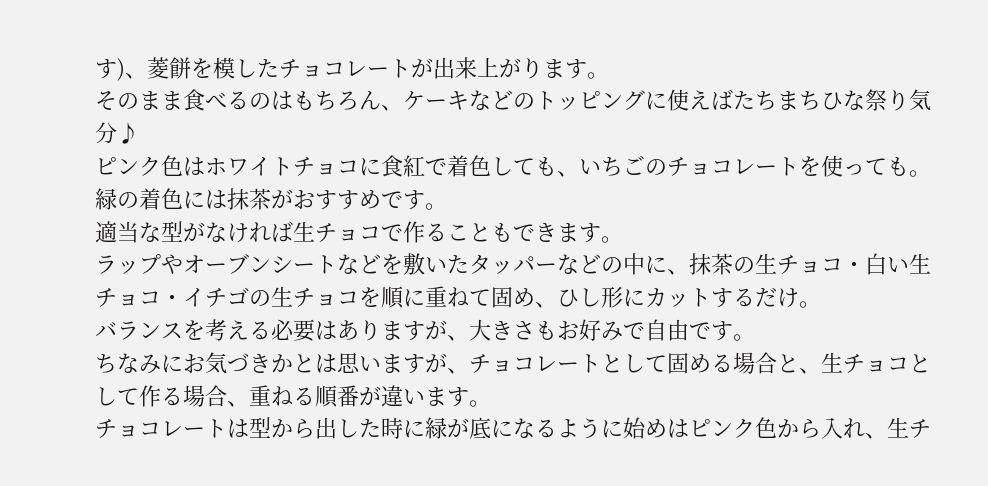す)、菱餅を模したチョコレートが出来上がります。
そのまま食べるのはもちろん、ケーキなどのトッピングに使えばたちまちひな祭り気分♪
ピンク色はホワイトチョコに食紅で着色しても、いちごのチョコレートを使っても。
緑の着色には抹茶がおすすめです。
適当な型がなければ生チョコで作ることもできます。
ラップやオーブンシートなどを敷いたタッパーなどの中に、抹茶の生チョコ・白い生チョコ・イチゴの生チョコを順に重ねて固め、ひし形にカットするだけ。
バランスを考える必要はありますが、大きさもお好みで自由です。
ちなみにお気づきかとは思いますが、チョコレートとして固める場合と、生チョコとして作る場合、重ねる順番が違います。
チョコレートは型から出した時に緑が底になるように始めはピンク色から入れ、生チ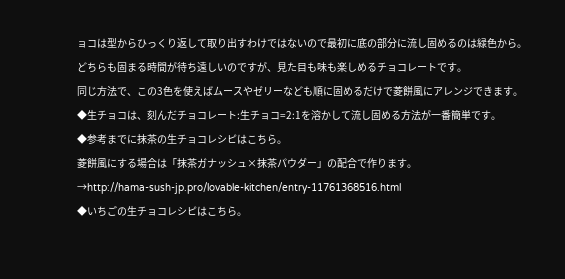ョコは型からひっくり返して取り出すわけではないので最初に底の部分に流し固めるのは緑色から。
どちらも固まる時間が待ち遠しいのですが、見た目も味も楽しめるチョコレートです。
同じ方法で、この3色を使えばムースやゼリーなども順に固めるだけで菱餅風にアレンジできます。
◆生チョコは、刻んだチョコレート:生チョコ=2:1を溶かして流し固める方法が一番簡単です。
◆参考までに抹茶の生チョコレシピはこちら。
菱餅風にする場合は「抹茶ガナッシュ×抹茶パウダー」の配合で作ります。
→http://hama-sush-jp.pro/lovable-kitchen/entry-11761368516.html
◆いちごの生チョコレシピはこちら。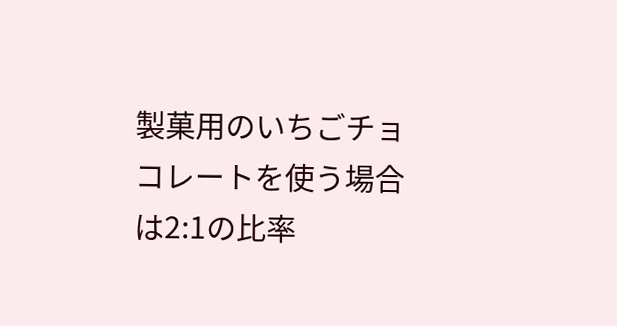製菓用のいちごチョコレートを使う場合は2:1の比率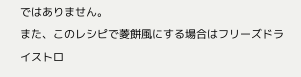ではありません。
また、このレシピで菱餅風にする場合はフリーズドライストロ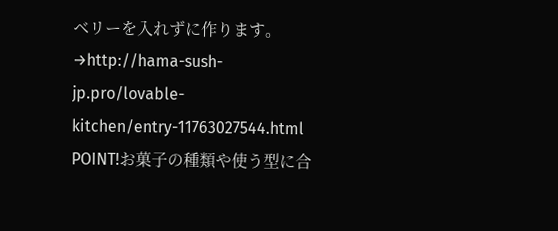ベリーを入れずに作ります。
→http://hama-sush-jp.pro/lovable-kitchen/entry-11763027544.html
POINT!お菓子の種類や使う型に合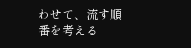わせて、流す順番を考える